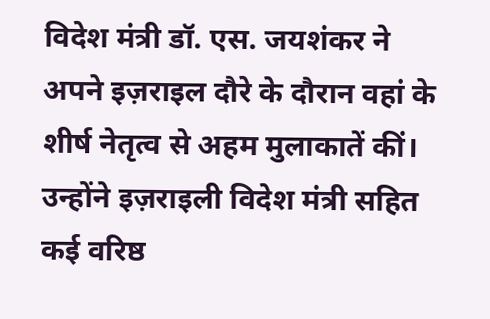विदेश मंत्री डॉ. एस. जयशंकर ने अपने इज़राइल दौरे के दौरान वहां के शीर्ष नेतृत्व से अहम मुलाकातें कीं। उन्होंने इज़राइली विदेश मंत्री सहित कई वरिष्ठ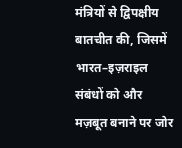मंत्रियों से द्विपक्षीय बातचीत की, जिसमें भारत–इज़राइल संबंधों को और मज़बूत बनाने पर जोर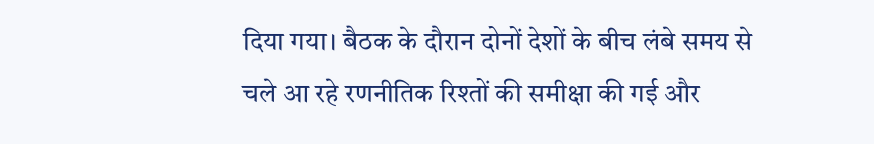दिया गया। बैठक के दौरान दोनों देशों के बीच लंबे समय से चले आ रहे रणनीतिक रिश्तों की समीक्षा की गई और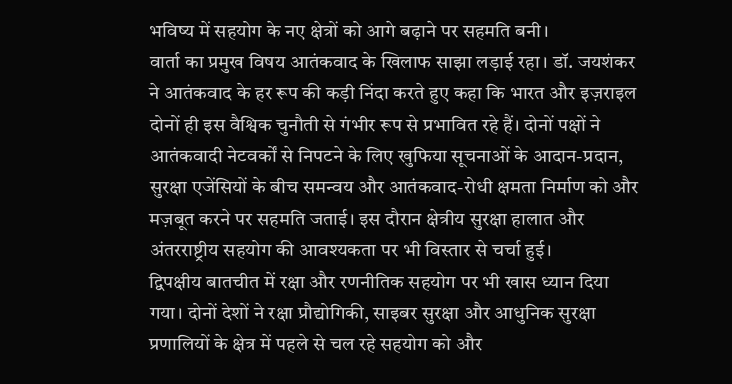भविष्य में सहयोग के नए क्षेत्रों को आगे बढ़ाने पर सहमति बनी।
वार्ता का प्रमुख विषय आतंकवाद के खिलाफ साझा लड़ाई रहा। डॉ. जयशंकर ने आतंकवाद के हर रूप की कड़ी निंदा करते हुए कहा कि भारत और इज़राइल दोनों ही इस वैश्विक चुनौती से गंभीर रूप से प्रभावित रहे हैं। दोनों पक्षों ने आतंकवादी नेटवर्कों से निपटने के लिए खुफिया सूचनाओं के आदान-प्रदान, सुरक्षा एजेंसियों के बीच समन्वय और आतंकवाद-रोधी क्षमता निर्माण को और मज़बूत करने पर सहमति जताई। इस दौरान क्षेत्रीय सुरक्षा हालात और अंतरराष्ट्रीय सहयोग की आवश्यकता पर भी विस्तार से चर्चा हुई।
द्विपक्षीय बातचीत में रक्षा और रणनीतिक सहयोग पर भी खास ध्यान दिया गया। दोनों देशों ने रक्षा प्रौद्योगिकी, साइबर सुरक्षा और आधुनिक सुरक्षा प्रणालियों के क्षेत्र में पहले से चल रहे सहयोग को और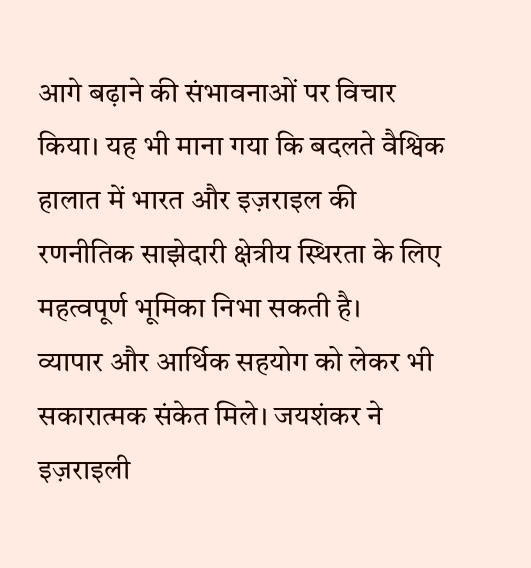आगे बढ़ाने की संभावनाओं पर विचार किया। यह भी माना गया कि बदलते वैश्विक हालात में भारत और इज़राइल की रणनीतिक साझेदारी क्षेत्रीय स्थिरता के लिए महत्वपूर्ण भूमिका निभा सकती है।
व्यापार और आर्थिक सहयोग को लेकर भी सकारात्मक संकेत मिले। जयशंकर ने इज़राइली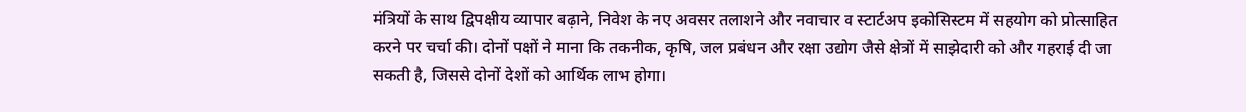मंत्रियों के साथ द्विपक्षीय व्यापार बढ़ाने, निवेश के नए अवसर तलाशने और नवाचार व स्टार्टअप इकोसिस्टम में सहयोग को प्रोत्साहित करने पर चर्चा की। दोनों पक्षों ने माना कि तकनीक, कृषि, जल प्रबंधन और रक्षा उद्योग जैसे क्षेत्रों में साझेदारी को और गहराई दी जा सकती है, जिससे दोनों देशों को आर्थिक लाभ होगा।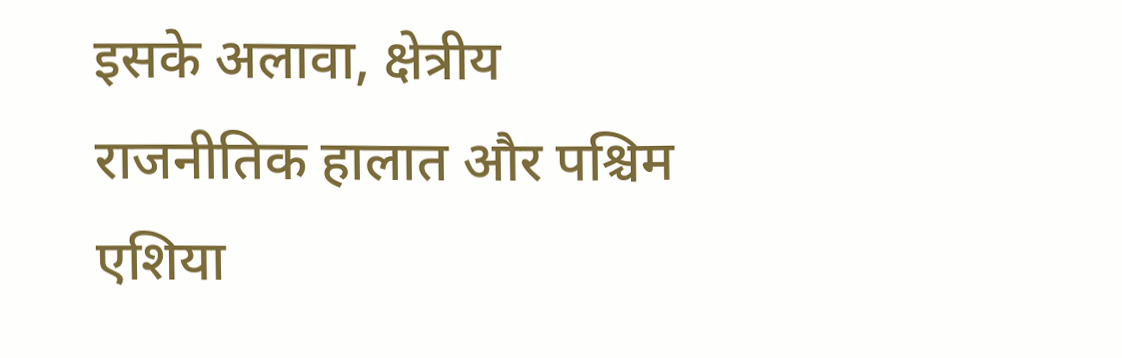इसके अलावा, क्षेत्रीय राजनीतिक हालात और पश्चिम एशिया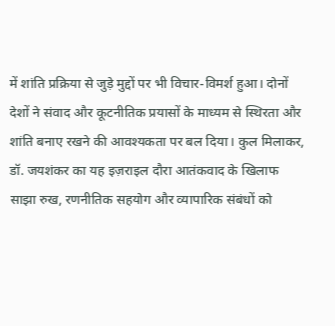में शांति प्रक्रिया से जुड़े मुद्दों पर भी विचार-विमर्श हुआ। दोनों देशों ने संवाद और कूटनीतिक प्रयासों के माध्यम से स्थिरता और शांति बनाए रखने की आवश्यकता पर बल दिया। कुल मिलाकर, डॉ. जयशंकर का यह इज़राइल दौरा आतंकवाद के खिलाफ साझा रुख, रणनीतिक सहयोग और व्यापारिक संबंधों को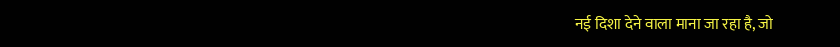नई दिशा देने वाला माना जा रहा है, जो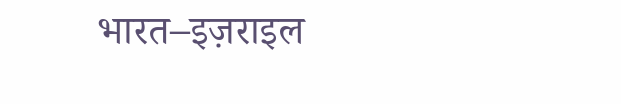भारत–इज़राइल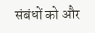संबंधों को और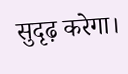सुदृढ़ करेगा।